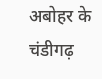अबोहर के चंडीगढ़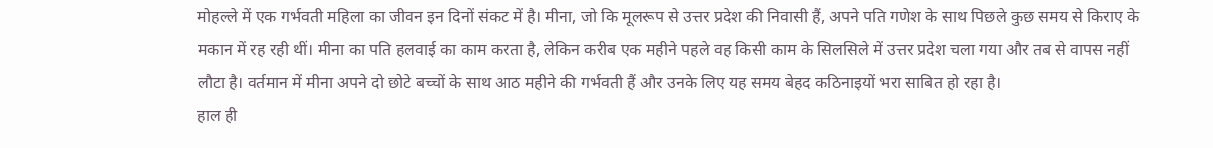मोहल्ले में एक गर्भवती महिला का जीवन इन दिनों संकट में है। मीना, जो कि मूलरूप से उत्तर प्रदेश की निवासी हैं, अपने पति गणेश के साथ पिछले कुछ समय से किराए के मकान में रह रही थीं। मीना का पति हलवाई का काम करता है, लेकिन करीब एक महीने पहले वह किसी काम के सिलसिले में उत्तर प्रदेश चला गया और तब से वापस नहीं लौटा है। वर्तमान में मीना अपने दो छोटे बच्चों के साथ आठ महीने की गर्भवती हैं और उनके लिए यह समय बेहद कठिनाइयों भरा साबित हो रहा है।
हाल ही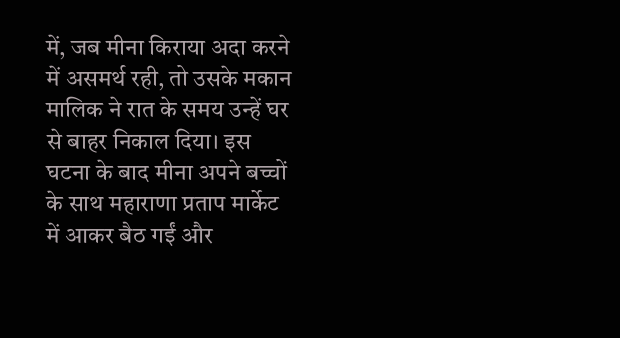में, जब मीना किराया अदा करने में असमर्थ रही, तो उसके मकान मालिक ने रात के समय उन्हें घर से बाहर निकाल दिया। इस घटना के बाद मीना अपने बच्चों के साथ महाराणा प्रताप मार्केट में आकर बैठ गईं और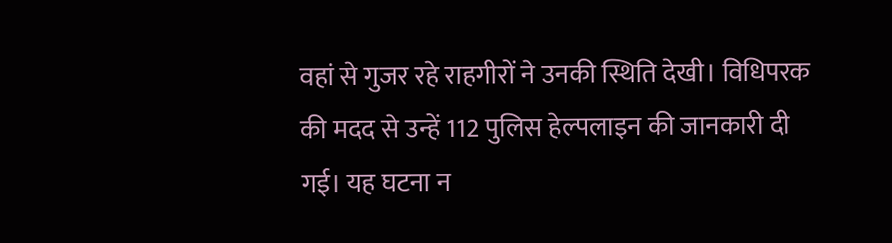वहां से गुजर रहे राहगीरों ने उनकी स्थिति देखी। विधिपरक की मदद से उन्हें 112 पुलिस हेल्पलाइन की जानकारी दी गई। यह घटना न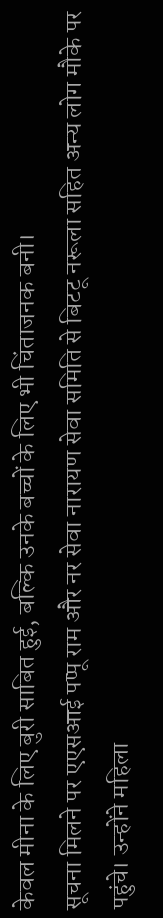केवल मीना के लिए बुरी साबित हुई, बल्कि उनके बच्चों के लिए भी चिंताजनक बनी।
सूचना मिलने पर एएसआई पप्पू राम और नर सेवा नारायण सेवा समिति से बिटटू नरूला सहित अन्य लोग मौके पर पहुंचे। उन्होंने महिला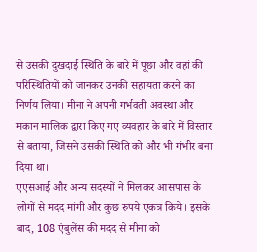से उसकी दुखदाई स्थिति के बारे में पूछा और वहां की परिस्थितियों को जानकर उनकी सहायता करने का निर्णय लिया। मीना ने अपनी गर्भवती अवस्था और मकान मालिक द्वारा किए गए व्यवहार के बारे में विस्तार से बताया, जिसने उसकी स्थिति को और भी गंभीर बना दिया था।
एएसआई और अन्य सदस्यों ने मिलकर आसपास के लोगों से मदद मांगी और कुछ रुपये एकत्र किये। इसके बाद, 108 एंबुलेंस की मदद से मीना को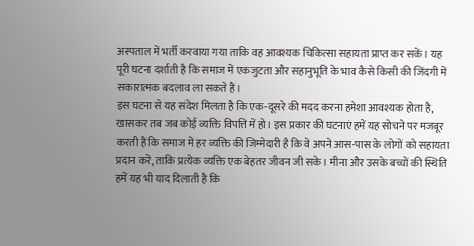अस्पताल में भर्ती करवाया गया ताकि वह आवश्यक चिकित्सा सहायता प्राप्त कर सकें। यह पूरी घटना दर्शाती है कि समाज में एकजुटता और सहानुभूति के भाव कैसे किसी की जिंदगी में सकारात्मक बदलाव ला सकते हैं।
इस घटना से यह संदेश मिलता है कि एक-दूसरे की मदद करना हमेशा आवश्यक होता है, खासकर तब जब कोई व्यक्ति विपत्ति में हो। इस प्रकार की घटनाएं हमें यह सोचने पर मजबूर करती हैं कि समाज में हर व्यक्ति की जिम्मेदारी है कि वे अपने आस-पास के लोगों को सहायता प्रदान करें, ताकि प्रत्येक व्यक्ति एक बेहतर जीवन जी सके। मीना और उसके बच्चों की स्थिति हमें यह भी याद दिलाती है कि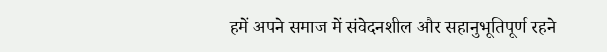हमें अपने समाज में संवेदनशील और सहानुभूतिपूर्ण रहने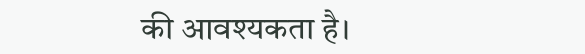की आवश्यकता है।